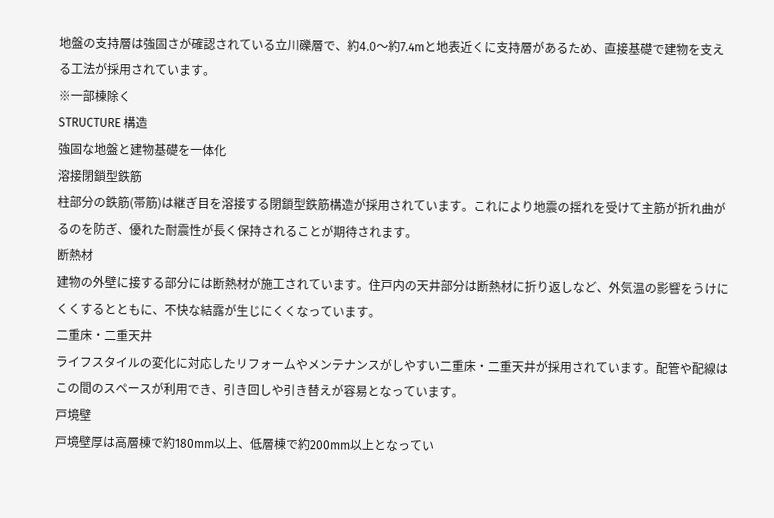地盤の支持層は強固さが確認されている立川礫層で、約4.0〜約7.4mと地表近くに支持層があるため、直接基礎で建物を支える工法が採用されています。
※一部棟除く
STRUCTURE 構造
強固な地盤と建物基礎を一体化
溶接閉鎖型鉄筋
柱部分の鉄筋(帯筋)は継ぎ目を溶接する閉鎖型鉄筋構造が採用されています。これにより地震の揺れを受けて主筋が折れ曲がるのを防ぎ、優れた耐震性が長く保持されることが期待されます。
断熱材
建物の外壁に接する部分には断熱材が施工されています。住戸内の天井部分は断熱材に折り返しなど、外気温の影響をうけにくくするとともに、不快な結露が生じにくくなっています。
二重床・二重天井
ライフスタイルの変化に対応したリフォームやメンテナンスがしやすい二重床・二重天井が採用されています。配管や配線はこの間のスペースが利用でき、引き回しや引き替えが容易となっています。
戸境壁
戸境壁厚は高層棟で約180mm以上、低層棟で約200mm以上となってい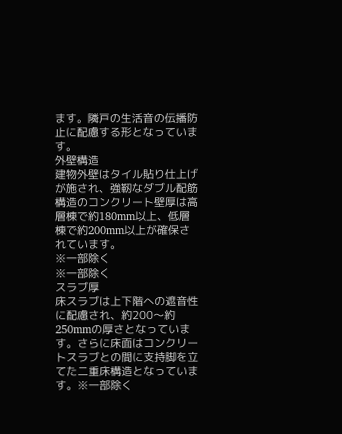ます。隣戸の生活音の伝播防止に配慮する形となっています。
外壁構造
建物外壁はタイル貼り仕上げが施され、強靭なダブル配筋構造のコンクリート壁厚は高層棟で約180mm以上、低層棟で約200mm以上が確保されています。
※一部除く
※一部除く
スラブ厚
床スラブは上下階への遮音性に配慮され、約200〜約250mmの厚さとなっています。さらに床面はコンクリートスラブとの間に支持脚を立てた二重床構造となっています。※一部除く